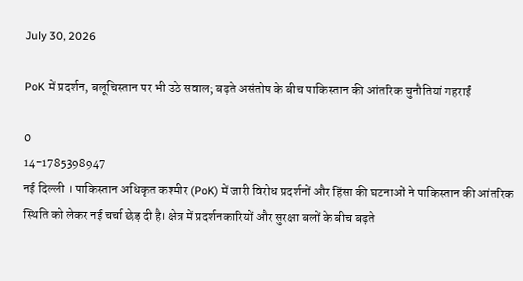July 30, 2026

PoK में प्रदर्शन, बलूचिस्तान पर भी उठे सवाल; बढ़ते असंतोष के बीच पाकिस्तान की आंतरिक चुनौतियां गहराईं

0
14-1785398947
नई दिल्ली । पाकिस्तान अधिकृत कश्मीर (PoK) में जारी विरोध प्रदर्शनों और हिंसा की घटनाओं ने पाकिस्तान की आंतरिक स्थिति को लेकर नई चर्चा छेड़ दी है। क्षेत्र में प्रदर्शनकारियों और सुरक्षा बलों के बीच बढ़ते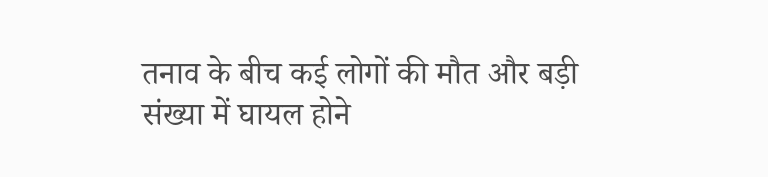तनाव के बीच कई लोगों की मौत और बड़ी संख्या में घायल होने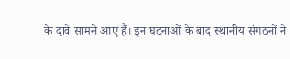के दावे सामने आए हैं। इन घटनाओं के बाद स्थानीय संगठनों ने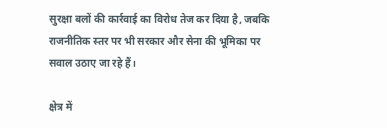सुरक्षा बलों की कार्रवाई का विरोध तेज कर दिया है, जबकि राजनीतिक स्तर पर भी सरकार और सेना की भूमिका पर सवाल उठाए जा रहे हैं।

क्षेत्र में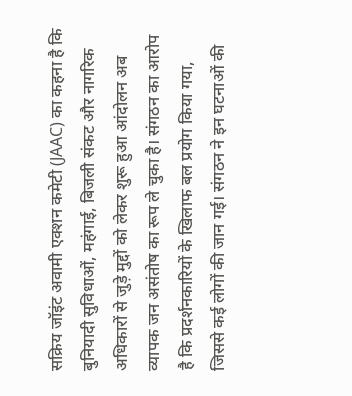सक्रिय जॉइंट अवामी एक्शन कमेटी (JAAC) का कहना है कि बुनियादी सुविधाओं, महंगाई, बिजली संकट और नागरिक अधिकारों से जुड़े मुद्दों को लेकर शुरू हुआ आंदोलन अब व्यापक जन असंतोष का रूप ले चुका है। संगठन का आरोप है कि प्रदर्शनकारियों के खिलाफ बल प्रयोग किया गया, जिससे कई लोगों की जान गई। संगठन ने इन घटनाओं की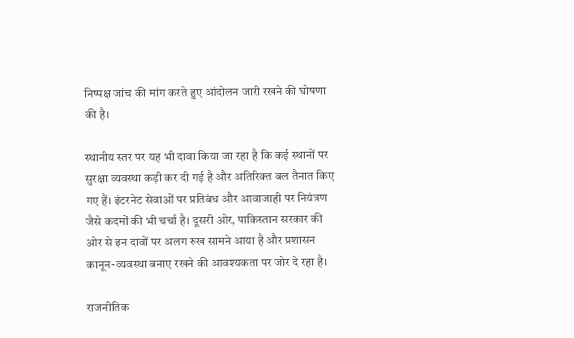निष्पक्ष जांच की मांग करते हुए आंदोलन जारी रखने की घोषणा की है।

स्थानीय स्तर पर यह भी दावा किया जा रहा है कि कई स्थानों पर सुरक्षा व्यवस्था कड़ी कर दी गई है और अतिरिक्त बल तैनात किए गए हैं। इंटरनेट सेवाओं पर प्रतिबंध और आवाजाही पर नियंत्रण जैसे कदमों की भी चर्चा है। दूसरी ओर, पाकिस्तान सरकार की ओर से इन दावों पर अलग रुख सामने आया है और प्रशासन कानून-व्यवस्था बनाए रखने की आवश्यकता पर जोर दे रहा है।

राजनीतिक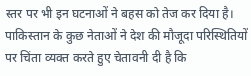स्तर पर भी इन घटनाओं ने बहस को तेज कर दिया है। पाकिस्तान के कुछ नेताओं ने देश की मौजूदा परिस्थितियों पर चिंता व्यक्त करते हुए चेतावनी दी है कि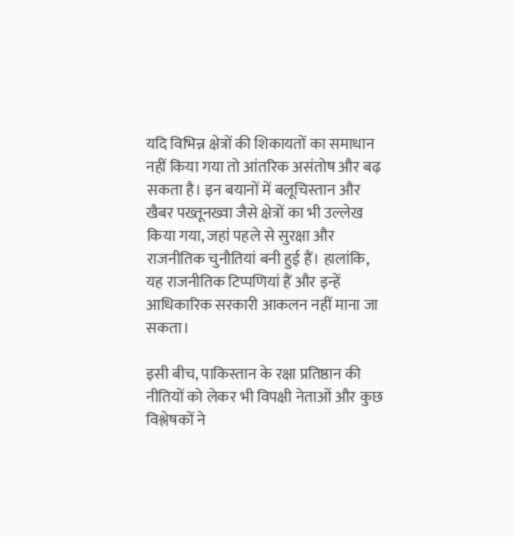यदि विभिन्न क्षेत्रों की शिकायतों का समाधान नहीं किया गया तो आंतरिक असंतोष और बढ़ सकता है। इन बयानों में बलूचिस्तान और खैबर पख्तूनख्वा जैसे क्षेत्रों का भी उल्लेख किया गया, जहां पहले से सुरक्षा और राजनीतिक चुनौतियां बनी हुई हैं। हालांकि, यह राजनीतिक टिप्पणियां हैं और इन्हें आधिकारिक सरकारी आकलन नहीं माना जा सकता।

इसी बीच, पाकिस्तान के रक्षा प्रतिष्ठान की नीतियों को लेकर भी विपक्षी नेताओं और कुछ विश्लेषकों ने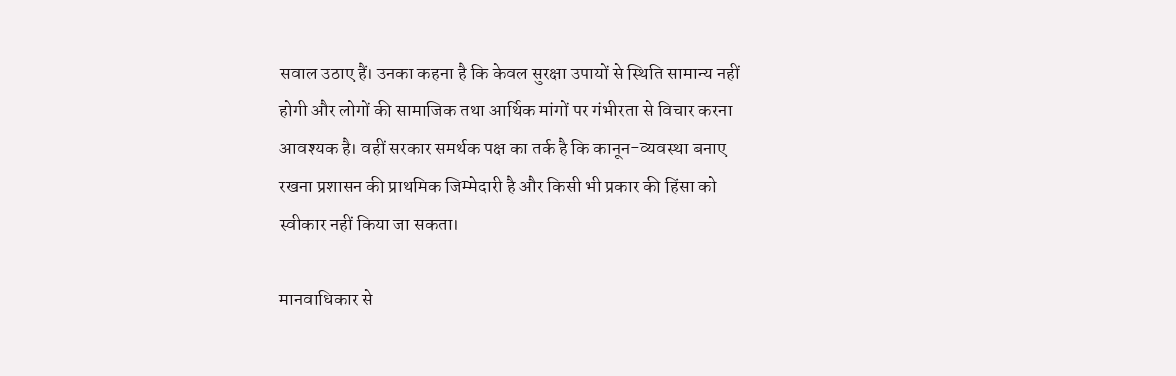सवाल उठाए हैं। उनका कहना है कि केवल सुरक्षा उपायों से स्थिति सामान्य नहीं होगी और लोगों की सामाजिक तथा आर्थिक मांगों पर गंभीरता से विचार करना आवश्यक है। वहीं सरकार समर्थक पक्ष का तर्क है कि कानून-व्यवस्था बनाए रखना प्रशासन की प्राथमिक जिम्मेदारी है और किसी भी प्रकार की हिंसा को स्वीकार नहीं किया जा सकता।

मानवाधिकार से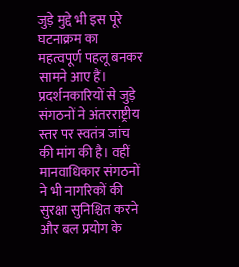जुड़े मुद्दे भी इस पूरे घटनाक्रम का महत्वपूर्ण पहलू बनकर सामने आए हैं। प्रदर्शनकारियों से जुड़े संगठनों ने अंतरराष्ट्रीय स्तर पर स्वतंत्र जांच की मांग की है। वहीं मानवाधिकार संगठनों ने भी नागरिकों की सुरक्षा सुनिश्चित करने और बल प्रयोग के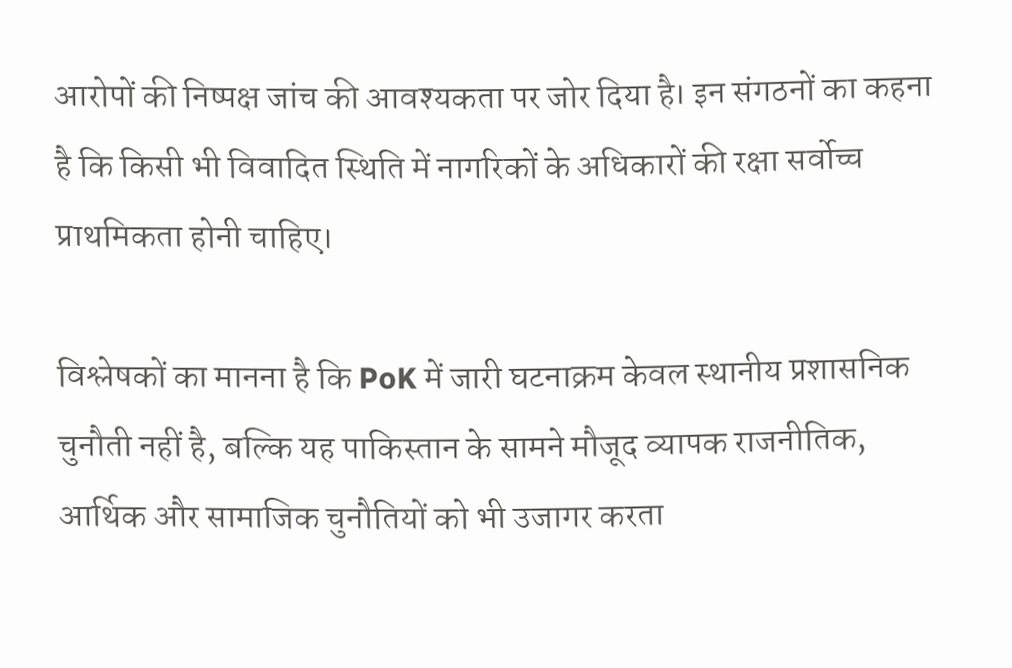आरोपों की निष्पक्ष जांच की आवश्यकता पर जोर दिया है। इन संगठनों का कहना है कि किसी भी विवादित स्थिति में नागरिकों के अधिकारों की रक्षा सर्वोच्च प्राथमिकता होनी चाहिए।

विश्लेषकों का मानना है कि PoK में जारी घटनाक्रम केवल स्थानीय प्रशासनिक चुनौती नहीं है, बल्कि यह पाकिस्तान के सामने मौजूद व्यापक राजनीतिक, आर्थिक और सामाजिक चुनौतियों को भी उजागर करता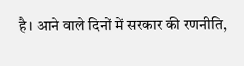है। आने वाले दिनों में सरकार की रणनीति,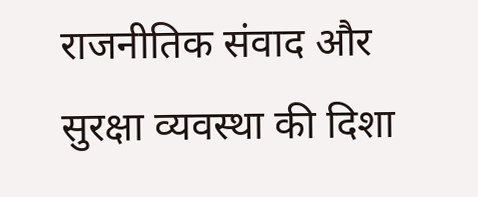राजनीतिक संवाद और सुरक्षा व्यवस्था की दिशा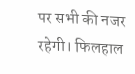पर सभी की नजर रहेगी। फिलहाल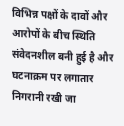विभिन्न पक्षों के दावों और आरोपों के बीच स्थिति संवेदनशील बनी हुई है और घटनाक्रम पर लगातार निगरानी रखी जा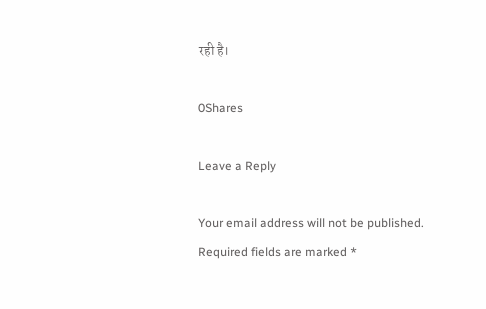रही है।

0Shares

Leave a Reply

Your email address will not be published. Required fields are marked *